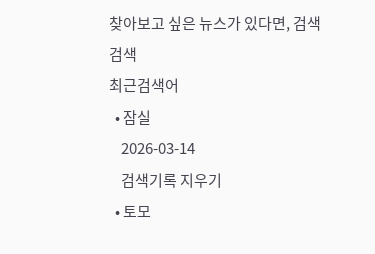찾아보고 싶은 뉴스가 있다면, 검색
검색
최근검색어
  • 잠실
    2026-03-14
    검색기록 지우기
  • 토모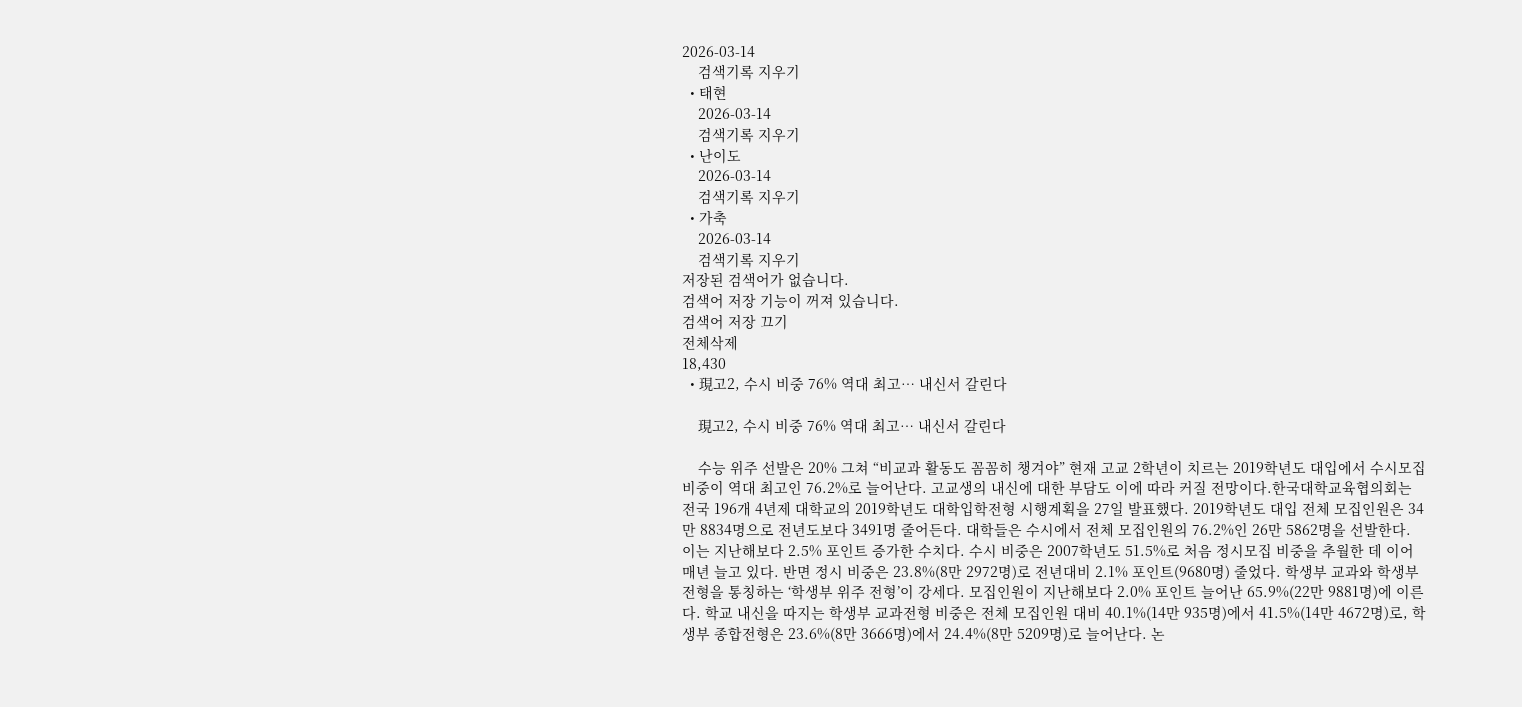2026-03-14
    검색기록 지우기
  • 태현
    2026-03-14
    검색기록 지우기
  • 난이도
    2026-03-14
    검색기록 지우기
  • 가축
    2026-03-14
    검색기록 지우기
저장된 검색어가 없습니다.
검색어 저장 기능이 꺼져 있습니다.
검색어 저장 끄기
전체삭제
18,430
  • 現고2, 수시 비중 76% 역대 최고… 내신서 갈린다

    現고2, 수시 비중 76% 역대 최고… 내신서 갈린다

    수능 위주 선발은 20% 그쳐 “비교과 활동도 꼼꼼히 챙겨야” 현재 고교 2학년이 치르는 2019학년도 대입에서 수시모집 비중이 역대 최고인 76.2%로 늘어난다. 고교생의 내신에 대한 부담도 이에 따라 커질 전망이다.한국대학교육협의회는 전국 196개 4년제 대학교의 2019학년도 대학입학전형 시행계획을 27일 발표했다. 2019학년도 대입 전체 모집인원은 34만 8834명으로 전년도보다 3491명 줄어든다. 대학들은 수시에서 전체 모집인원의 76.2%인 26만 5862명을 선발한다. 이는 지난해보다 2.5% 포인트 증가한 수치다. 수시 비중은 2007학년도 51.5%로 처음 정시모집 비중을 추월한 데 이어 매년 늘고 있다. 반면 정시 비중은 23.8%(8만 2972명)로 전년대비 2.1% 포인트(9680명) 줄었다. 학생부 교과와 학생부 전형을 통칭하는 ‘학생부 위주 전형’이 강세다. 모집인원이 지난해보다 2.0% 포인트 늘어난 65.9%(22만 9881명)에 이른다. 학교 내신을 따지는 학생부 교과전형 비중은 전체 모집인원 대비 40.1%(14만 935명)에서 41.5%(14만 4672명)로, 학생부 종합전형은 23.6%(8만 3666명)에서 24.4%(8만 5209명)로 늘어난다. 논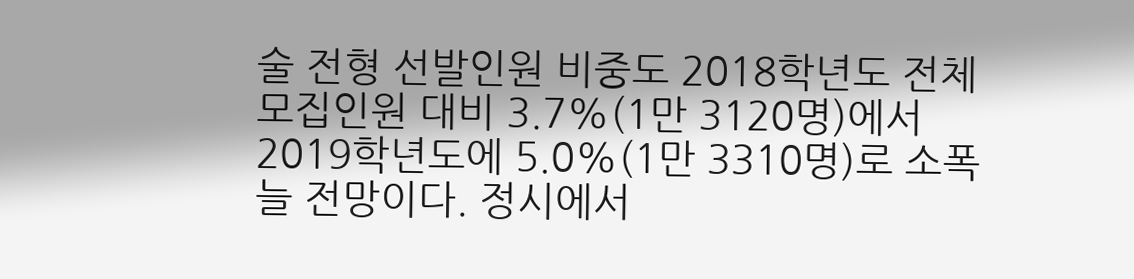술 전형 선발인원 비중도 2018학년도 전체 모집인원 대비 3.7%(1만 3120명)에서 2019학년도에 5.0%(1만 3310명)로 소폭 늘 전망이다. 정시에서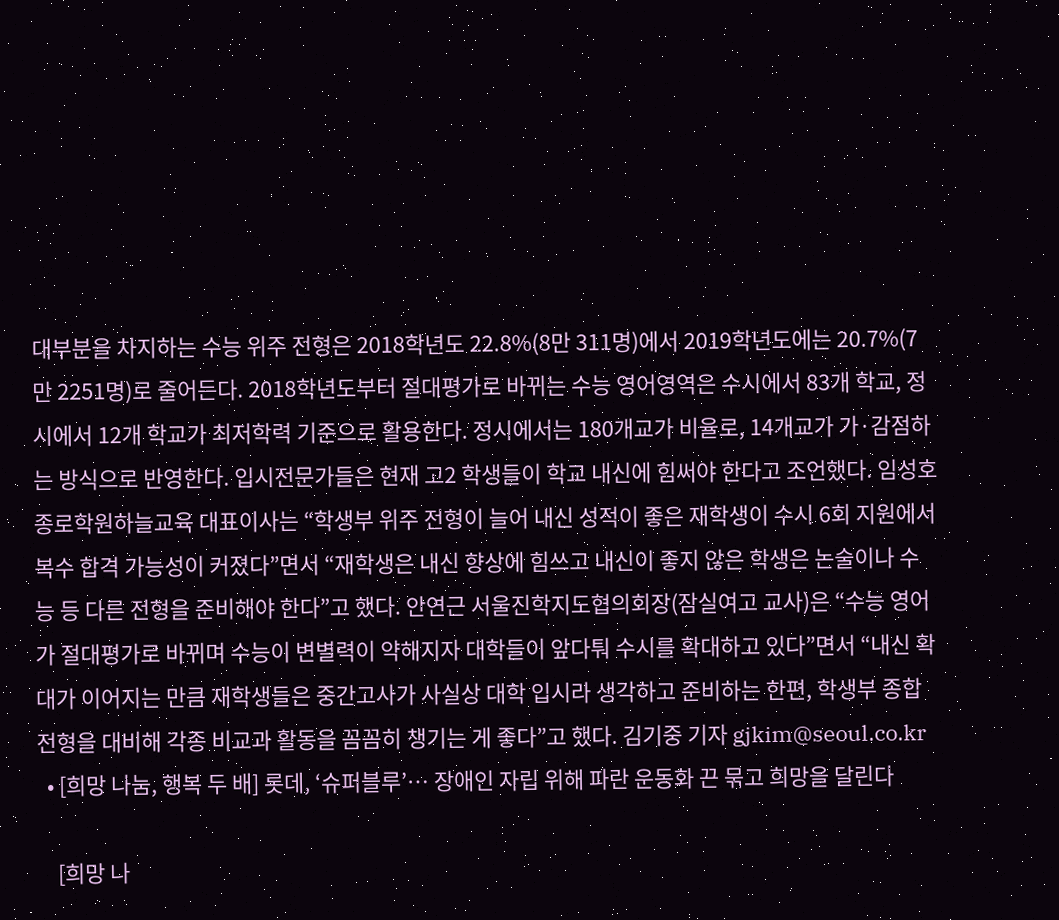대부분을 차지하는 수능 위주 전형은 2018학년도 22.8%(8만 311명)에서 2019학년도에는 20.7%(7만 2251명)로 줄어든다. 2018학년도부터 절대평가로 바뀌는 수능 영어영역은 수시에서 83개 학교, 정시에서 12개 학교가 최저학력 기준으로 활용한다. 정시에서는 180개교가 비율로, 14개교가 가·감점하는 방식으로 반영한다. 입시전문가들은 현재 고2 학생들이 학교 내신에 힘써야 한다고 조언했다. 임성호 종로학원하늘교육 대표이사는 “학생부 위주 전형이 늘어 내신 성적이 좋은 재학생이 수시 6회 지원에서 복수 합격 가능성이 커졌다”면서 “재학생은 내신 향상에 힘쓰고 내신이 좋지 않은 학생은 논술이나 수능 등 다른 전형을 준비해야 한다”고 했다. 안연근 서울진학지도협의회장(잠실여고 교사)은 “수능 영어가 절대평가로 바뀌며 수능이 변별력이 약해지자 대학들이 앞다퉈 수시를 확대하고 있다”면서 “내신 확대가 이어지는 만큼 재학생들은 중간고사가 사실상 대학 입시라 생각하고 준비하는 한편, 학생부 종합전형을 대비해 각종 비교과 활동을 꼼꼼히 챙기는 게 좋다”고 했다. 김기중 기자 gjkim@seoul.co.kr
  • [희망 나눔, 행복 두 배] 롯데, ‘슈퍼블루’… 장애인 자립 위해 파란 운동화 끈 묶고 희망을 달린다

    [희망 나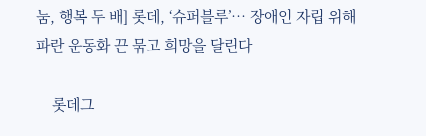눔, 행복 두 배] 롯데, ‘슈퍼블루’… 장애인 자립 위해 파란 운동화 끈 묶고 희망을 달린다

    롯데그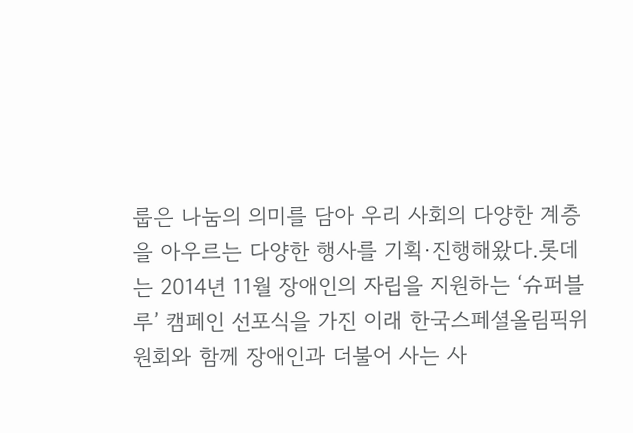룹은 나눔의 의미를 담아 우리 사회의 다양한 계층을 아우르는 다양한 행사를 기획·진행해왔다.롯데는 2014년 11월 장애인의 자립을 지원하는 ‘슈퍼블루’ 캠페인 선포식을 가진 이래 한국스페셜올림픽위원회와 함께 장애인과 더불어 사는 사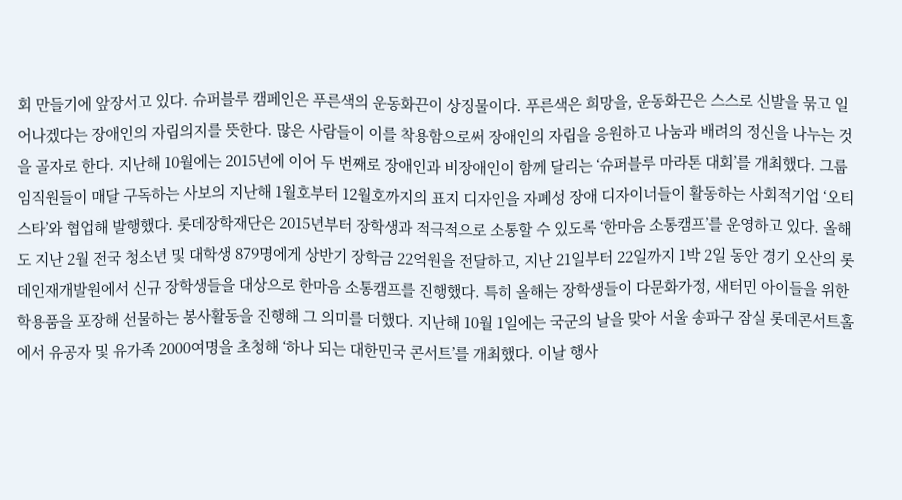회 만들기에 앞장서고 있다. 슈퍼블루 캠페인은 푸른색의 운동화끈이 상징물이다. 푸른색은 희망을, 운동화끈은 스스로 신발을 묶고 일어나겠다는 장애인의 자립의지를 뜻한다. 많은 사람들이 이를 착용함으로써 장애인의 자립을 응원하고 나눔과 배려의 정신을 나누는 것을 골자로 한다. 지난해 10월에는 2015년에 이어 두 번째로 장애인과 비장애인이 함께 달리는 ‘슈퍼블루 마라톤 대회’를 개최했다. 그룹 임직원들이 매달 구독하는 사보의 지난해 1월호부터 12월호까지의 표지 디자인을 자폐성 장애 디자이너들이 활동하는 사회적기업 ‘오티스타’와 협업해 발행했다. 롯데장학재단은 2015년부터 장학생과 적극적으로 소통할 수 있도록 ‘한마음 소통캠프’를 운영하고 있다. 올해도 지난 2월 전국 청소년 및 대학생 879명에게 상반기 장학금 22억원을 전달하고, 지난 21일부터 22일까지 1박 2일 동안 경기 오산의 롯데인재개발원에서 신규 장학생들을 대상으로 한마음 소통캠프를 진행했다. 특히 올해는 장학생들이 다문화가정, 새터민 아이들을 위한 학용품을 포장해 선물하는 봉사활동을 진행해 그 의미를 더했다. 지난해 10월 1일에는 국군의 날을 맞아 서울 송파구 잠실 롯데콘서트홀에서 유공자 및 유가족 2000여명을 초청해 ‘하나 되는 대한민국 콘서트’를 개최했다. 이날 행사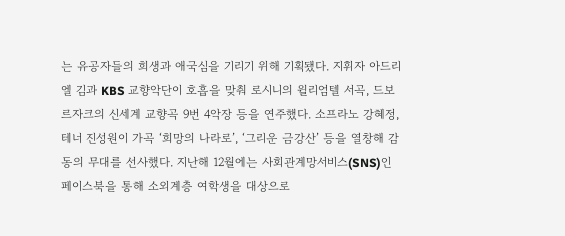는 유공자들의 희생과 애국심을 기리기 위해 기획됐다. 지휘자 아드리엘 김과 KBS 교향악단이 호흡을 맞춰 로시니의 윌리엄텔 서곡, 드보르자크의 신세계 교향곡 9번 4악장 등을 연주했다. 소프라노 강혜정, 테너 진성원이 가곡 ‘희망의 나라로’, ‘그리운 금강산’ 등을 열창해 감동의 무대를 선사했다. 지난해 12월에는 사회관계망서비스(SNS)인 페이스북을 통해 소외계층 여학생을 대상으로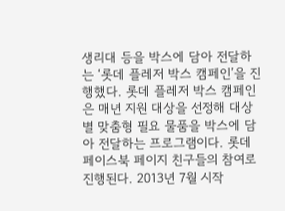생리대 등을 박스에 담아 전달하는 ‘롯데 플레저 박스 캠페인’을 진행했다. 롯데 플레저 박스 캠페인은 매년 지원 대상을 선정해 대상별 맞춤형 필요 물품을 박스에 담아 전달하는 프로그램이다. 롯데 페이스북 페이지 친구들의 참여로 진행된다. 2013년 7월 시작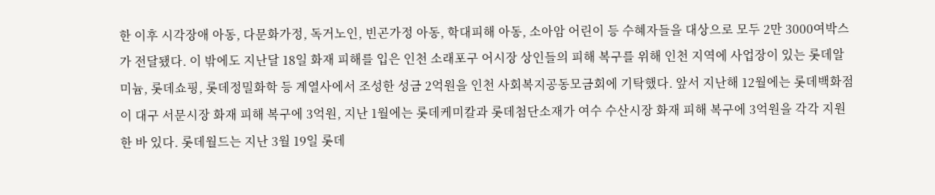한 이후 시각장애 아동, 다문화가정, 독거노인, 빈곤가정 아동, 학대피해 아동, 소아암 어린이 등 수혜자들을 대상으로 모두 2만 3000여박스가 전달됐다. 이 밖에도 지난달 18일 화재 피해를 입은 인천 소래포구 어시장 상인들의 피해 복구를 위해 인천 지역에 사업장이 있는 롯데알미늄, 롯데쇼핑, 롯데정밀화학 등 계열사에서 조성한 성금 2억원을 인천 사회복지공동모금회에 기탁했다. 앞서 지난해 12월에는 롯데백화점이 대구 서문시장 화재 피해 복구에 3억원, 지난 1월에는 롯데케미칼과 롯데첨단소재가 여수 수산시장 화재 피해 복구에 3억원을 각각 지원한 바 있다. 롯데월드는 지난 3월 19일 롯데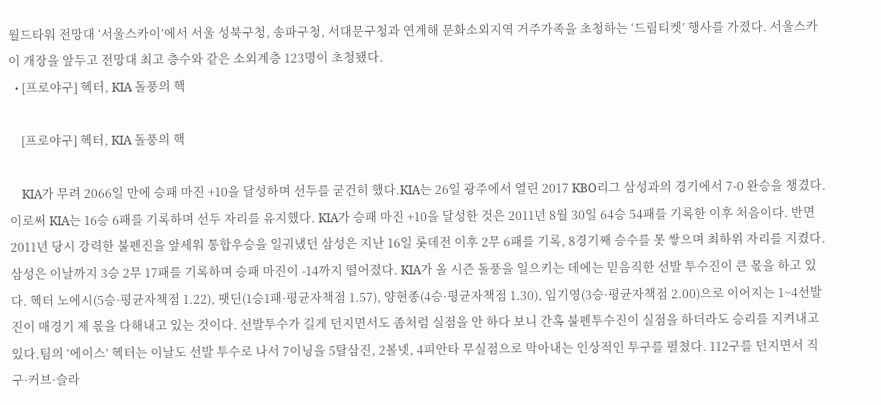월드타워 전망대 ‘서울스카이’에서 서울 성북구청, 송파구청, 서대문구청과 연계해 문화소외지역 거주가족을 초청하는 ‘드림티켓’ 행사를 가졌다. 서울스카이 개장을 앞두고 전망대 최고 층수와 같은 소외계층 123명이 초청됐다.
  • [프로야구] 헥터, KIA 돌풍의 핵

    [프로야구] 헥터, KIA 돌풍의 핵

    KIA가 무려 2066일 만에 승패 마진 +10을 달성하며 선두를 굳건히 했다.KIA는 26일 광주에서 열린 2017 KBO리그 삼성과의 경기에서 7-0 완승을 챙겼다. 이로써 KIA는 16승 6패를 기록하며 선두 자리를 유지했다. KIA가 승패 마진 +10을 달성한 것은 2011년 8월 30일 64승 54패를 기록한 이후 처음이다. 반면 2011년 당시 강력한 불펜진을 앞세워 통합우승을 일궈냈던 삼성은 지난 16일 롯데전 이후 2무 6패를 기록, 8경기째 승수를 못 쌓으며 최하위 자리를 지켰다. 삼성은 이날까지 3승 2무 17패를 기록하며 승패 마진이 -14까지 떨어졌다. KIA가 올 시즌 돌풍을 일으키는 데에는 믿음직한 선발 투수진이 큰 몫을 하고 있다. 헥터 노에시(5승·평균자책점 1.22), 팻딘(1승1패·평균자책점 1.57), 양현종(4승·평균자책점 1.30), 임기영(3승·평균자책점 2.00)으로 이어지는 1~4선발진이 매경기 제 몫을 다해내고 있는 것이다. 선발투수가 길게 던지면서도 좀처럼 실점을 안 하다 보니 간혹 불펜투수진이 실점을 하더라도 승리를 지켜내고 있다.팀의 ‘에이스’ 헥터는 이날도 선발 투수로 나서 7이닝을 5탈삼진, 2볼넷, 4피안타 무실점으로 막아내는 인상적인 투구를 펼쳤다. 112구를 던지면서 직구·커브·슬라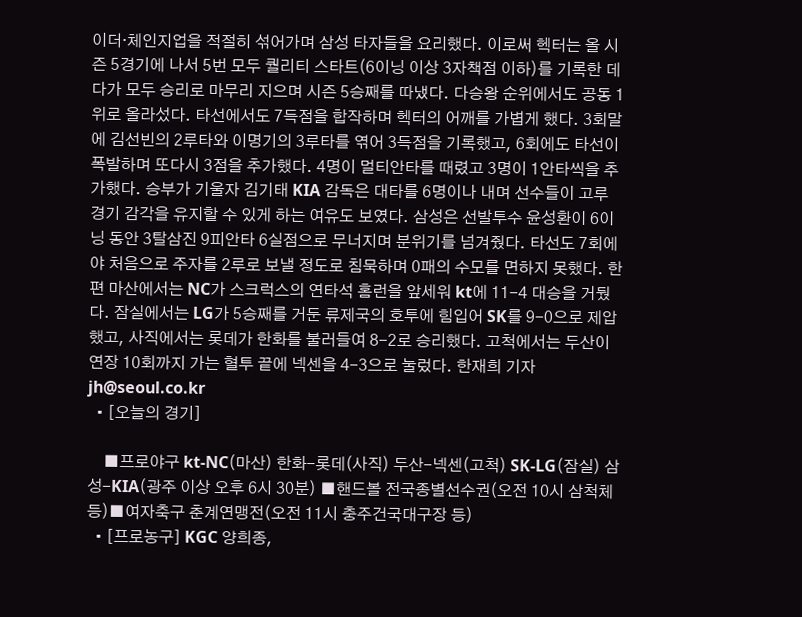이더·체인지업을 적절히 섞어가며 삼성 타자들을 요리했다. 이로써 헥터는 올 시즌 5경기에 나서 5번 모두 퀄리티 스타트(6이닝 이상 3자책점 이하)를 기록한 데다가 모두 승리로 마무리 지으며 시즌 5승째를 따냈다. 다승왕 순위에서도 공동 1위로 올라섰다. 타선에서도 7득점을 합작하며 헥터의 어깨를 가볍게 했다. 3회말에 김선빈의 2루타와 이명기의 3루타를 엮어 3득점을 기록했고, 6회에도 타선이 폭발하며 또다시 3점을 추가했다. 4명이 멀티안타를 때렸고 3명이 1안타씩을 추가했다. 승부가 기울자 김기태 KIA 감독은 대타를 6명이나 내며 선수들이 고루 경기 감각을 유지할 수 있게 하는 여유도 보였다. 삼성은 선발투수 윤성환이 6이닝 동안 3탈삼진 9피안타 6실점으로 무너지며 분위기를 넘겨줬다. 타선도 7회에야 처음으로 주자를 2루로 보낼 정도로 침묵하며 0패의 수모를 면하지 못했다. 한편 마산에서는 NC가 스크럭스의 연타석 홈런을 앞세워 kt에 11-4 대승을 거뒀다. 잠실에서는 LG가 5승째를 거둔 류제국의 호투에 힘입어 SK를 9-0으로 제압했고, 사직에서는 롯데가 한화를 불러들여 8-2로 승리했다. 고척에서는 두산이 연장 10회까지 가는 혈투 끝에 넥센을 4-3으로 눌렀다. 한재희 기자 jh@seoul.co.kr
  • [오늘의 경기]

    ■프로야구 kt-NC(마산) 한화-롯데(사직) 두산-넥센(고척) SK-LG(잠실) 삼성-KIA(광주 이상 오후 6시 30분) ■핸드볼 전국종별선수권(오전 10시 삼척체 등)■여자축구 춘계연맹전(오전 11시 충주건국대구장 등)
  • [프로농구] KGC 양희종,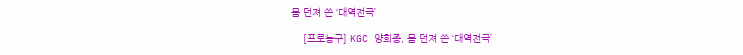몸 던져 쓴 ‘대역전극’

    [프로농구] KGC 양희종, 몸 던져 쓴 ‘대역전극’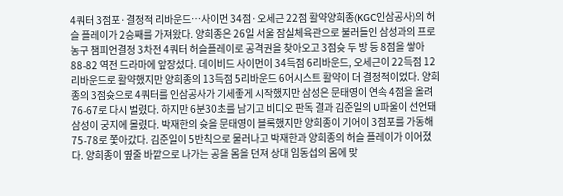4쿼터 3점포·결정적 리바운드…사이먼 34점·오세근 22점 활약양희종(KGC인삼공사)의 허슬 플레이가 2승째를 가져왔다. 양희종은 26일 서울 잠실체육관으로 불러들인 삼성과의 프로농구 챔피언결정 3차전 4쿼터 허슬플레이로 공격권을 찾아오고 3점슛 두 방 등 8점을 쌓아 88-82 역전 드라마에 앞장섰다. 데이비드 사이먼이 34득점 6리바운드, 오세근이 22득점 12리바운드로 활약했지만 양희종의 13득점 5리바운드 6어시스트 활약이 더 결정적이었다. 양희종의 3점슛으로 4쿼터를 인삼공사가 기세좋게 시작했지만 삼성은 문태영이 연속 4점을 올려 76-67로 다시 벌렸다. 하지만 6분30초를 남기고 비디오 판독 결과 김준일의 U파울이 선언돼 삼성이 궁지에 몰렸다. 박재한의 슛을 문태영이 블록했지만 양희종이 기어이 3점포를 가동해 75-78로 쫓아갔다. 김준일이 5반칙으로 물러나고 박재한과 양희종의 허슬 플레이가 이어졌다. 양희종이 옆줄 바깥으로 나가는 공을 몸을 던져 상대 임동섭의 몸에 맞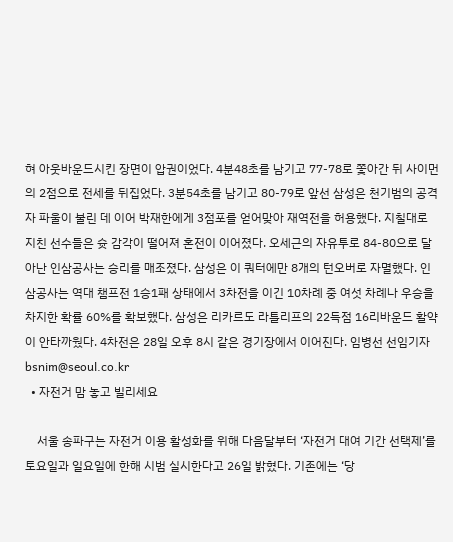혀 아웃바운드시킨 장면이 압권이었다. 4분48초를 남기고 77-78로 쫓아간 뒤 사이먼의 2점으로 전세를 뒤집었다. 3분54초를 남기고 80-79로 앞선 삼성은 천기범의 공격자 파울이 불린 데 이어 박재한에게 3점포를 얻어맞아 재역전을 허용했다. 지칠대로 지친 선수들은 슛 감각이 떨어져 혼전이 이어졌다. 오세근의 자유투로 84-80으로 달아난 인삼공사는 승리를 매조졌다. 삼성은 이 쿼터에만 8개의 턴오버로 자멸했다. 인삼공사는 역대 챔프전 1승1패 상태에서 3차전을 이긴 10차례 중 여섯 차례나 우승을 차지한 확률 60%를 확보했다. 삼성은 리카르도 라틀리프의 22득점 16리바운드 활약이 안타까웠다. 4차전은 28일 오후 8시 같은 경기장에서 이어진다. 임병선 선임기자 bsnim@seoul.co.kr
  • 자전거 맘 놓고 빌리세요

    서울 송파구는 자전거 이용 활성화를 위해 다음달부터 ‘자전거 대여 기간 선택제’를 토요일과 일요일에 한해 시범 실시한다고 26일 밝혔다. 기존에는 ‘당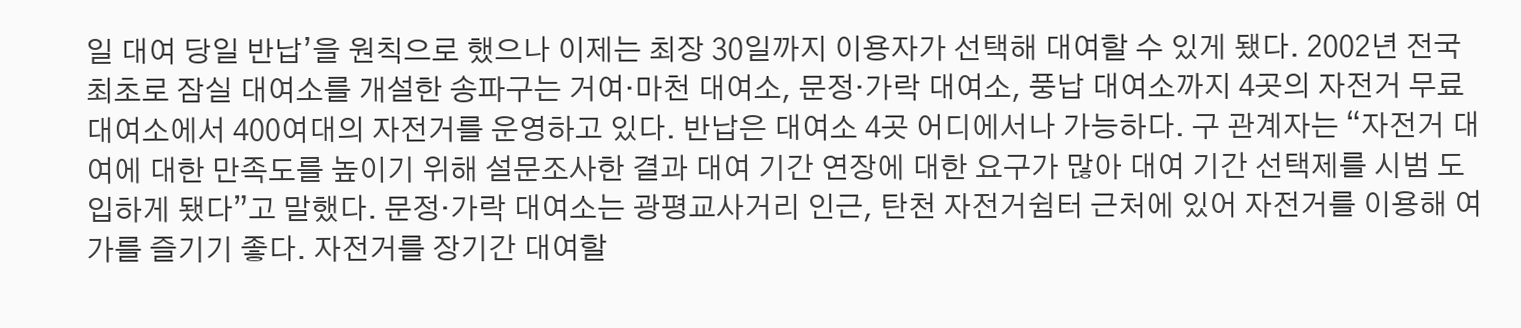일 대여 당일 반납’을 원칙으로 했으나 이제는 최장 30일까지 이용자가 선택해 대여할 수 있게 됐다. 2002년 전국 최초로 잠실 대여소를 개설한 송파구는 거여·마천 대여소, 문정·가락 대여소, 풍납 대여소까지 4곳의 자전거 무료 대여소에서 400여대의 자전거를 운영하고 있다. 반납은 대여소 4곳 어디에서나 가능하다. 구 관계자는 “자전거 대여에 대한 만족도를 높이기 위해 설문조사한 결과 대여 기간 연장에 대한 요구가 많아 대여 기간 선택제를 시범 도입하게 됐다”고 말했다. 문정·가락 대여소는 광평교사거리 인근, 탄천 자전거쉼터 근처에 있어 자전거를 이용해 여가를 즐기기 좋다. 자전거를 장기간 대여할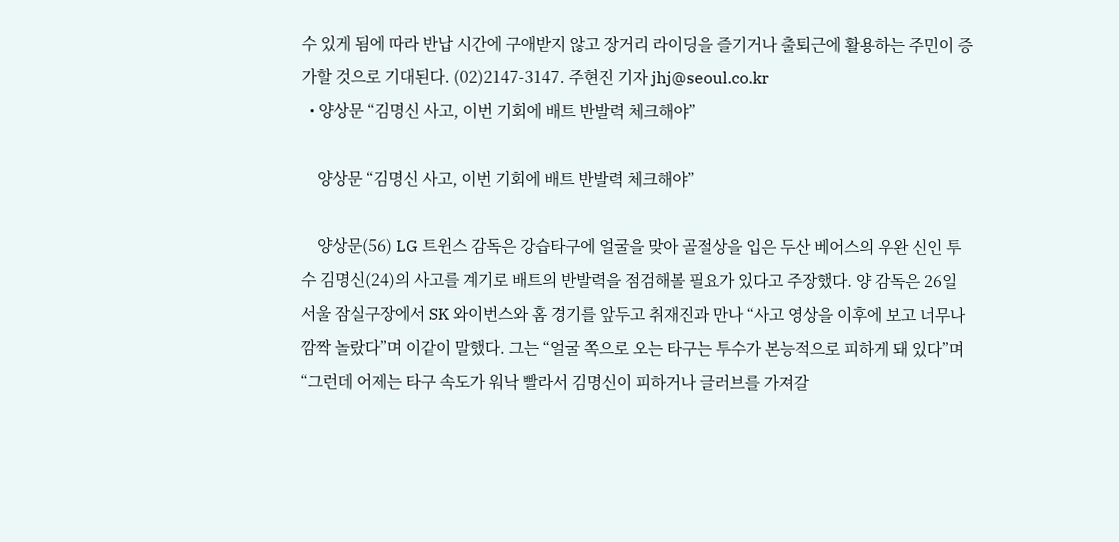수 있게 됨에 따라 반납 시간에 구애받지 않고 장거리 라이딩을 즐기거나 출퇴근에 활용하는 주민이 증가할 것으로 기대된다. (02)2147-3147. 주현진 기자 jhj@seoul.co.kr
  • 양상문 “김명신 사고, 이번 기회에 배트 반발력 체크해야”

    양상문 “김명신 사고, 이번 기회에 배트 반발력 체크해야”

    양상문(56) LG 트윈스 감독은 강습타구에 얼굴을 맞아 골절상을 입은 두산 베어스의 우완 신인 투수 김명신(24)의 사고를 계기로 배트의 반발력을 점검해볼 필요가 있다고 주장했다. 양 감독은 26일 서울 잠실구장에서 SK 와이번스와 홈 경기를 앞두고 취재진과 만나 “사고 영상을 이후에 보고 너무나 깜짝 놀랐다”며 이같이 말했다. 그는 “얼굴 쪽으로 오는 타구는 투수가 본능적으로 피하게 돼 있다”며 “그런데 어제는 타구 속도가 워낙 빨라서 김명신이 피하거나 글러브를 가져갈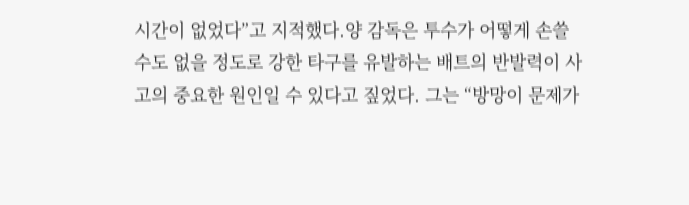시간이 없었다”고 지적했다.양 감독은 투수가 어떻게 손쓸 수도 없을 정도로 강한 타구를 유발하는 배트의 반발력이 사고의 중요한 원인일 수 있다고 짚었다. 그는 “방망이 문제가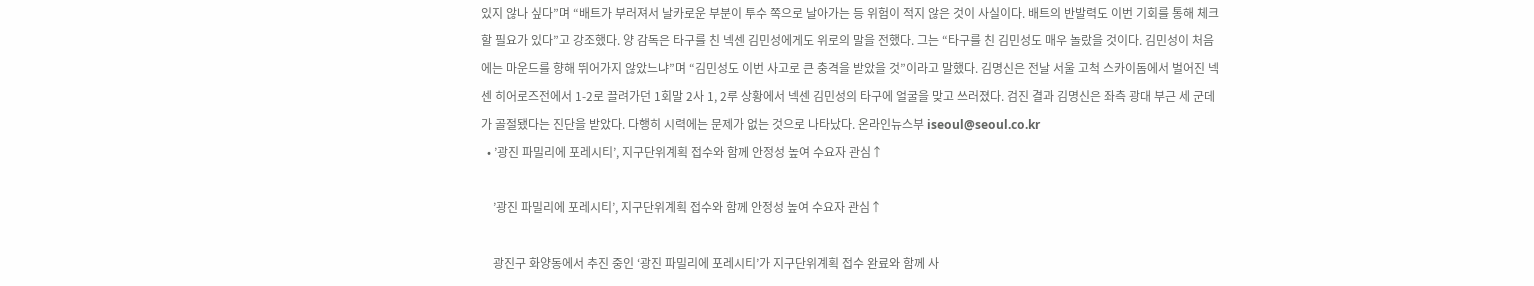있지 않나 싶다”며 “배트가 부러져서 날카로운 부분이 투수 쪽으로 날아가는 등 위험이 적지 않은 것이 사실이다. 배트의 반발력도 이번 기회를 통해 체크할 필요가 있다”고 강조했다. 양 감독은 타구를 친 넥센 김민성에게도 위로의 말을 전했다. 그는 “타구를 친 김민성도 매우 놀랐을 것이다. 김민성이 처음에는 마운드를 향해 뛰어가지 않았느냐”며 “김민성도 이번 사고로 큰 충격을 받았을 것”이라고 말했다. 김명신은 전날 서울 고척 스카이돔에서 벌어진 넥센 히어로즈전에서 1-2로 끌려가던 1회말 2사 1, 2루 상황에서 넥센 김민성의 타구에 얼굴을 맞고 쓰러졌다. 검진 결과 김명신은 좌측 광대 부근 세 군데가 골절됐다는 진단을 받았다. 다행히 시력에는 문제가 없는 것으로 나타났다. 온라인뉴스부 iseoul@seoul.co.kr
  • ’광진 파밀리에 포레시티’, 지구단위계획 접수와 함께 안정성 높여 수요자 관심↑

    ’광진 파밀리에 포레시티’, 지구단위계획 접수와 함께 안정성 높여 수요자 관심↑

    광진구 화양동에서 추진 중인 ‘광진 파밀리에 포레시티’가 지구단위계획 접수 완료와 함께 사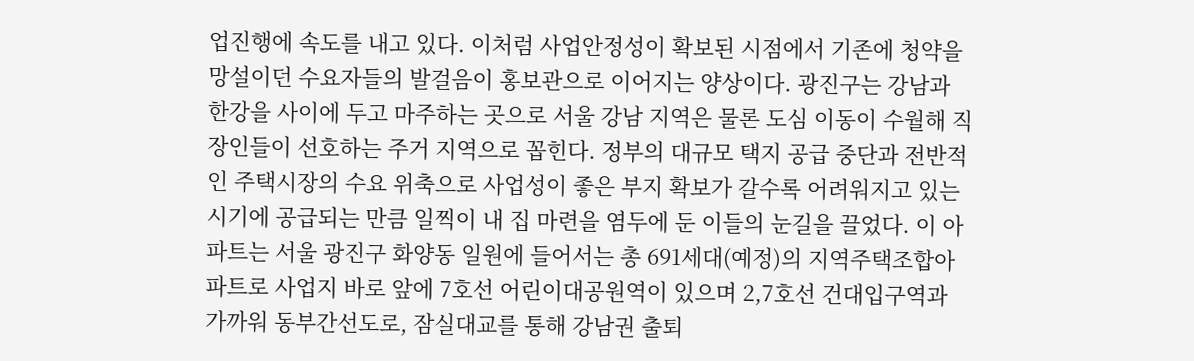업진행에 속도를 내고 있다. 이처럼 사업안정성이 확보된 시점에서 기존에 청약을 망설이던 수요자들의 발걸음이 홍보관으로 이어지는 양상이다. 광진구는 강남과 한강을 사이에 두고 마주하는 곳으로 서울 강남 지역은 물론 도심 이동이 수월해 직장인들이 선호하는 주거 지역으로 꼽힌다. 정부의 대규모 택지 공급 중단과 전반적인 주택시장의 수요 위축으로 사업성이 좋은 부지 확보가 갈수록 어려워지고 있는 시기에 공급되는 만큼 일찍이 내 집 마련을 염두에 둔 이들의 눈길을 끌었다. 이 아파트는 서울 광진구 화양동 일원에 들어서는 총 691세대(예정)의 지역주택조합아파트로 사업지 바로 앞에 7호선 어린이대공원역이 있으며 2,7호선 건대입구역과 가까워 동부간선도로, 잠실대교를 통해 강남권 출퇴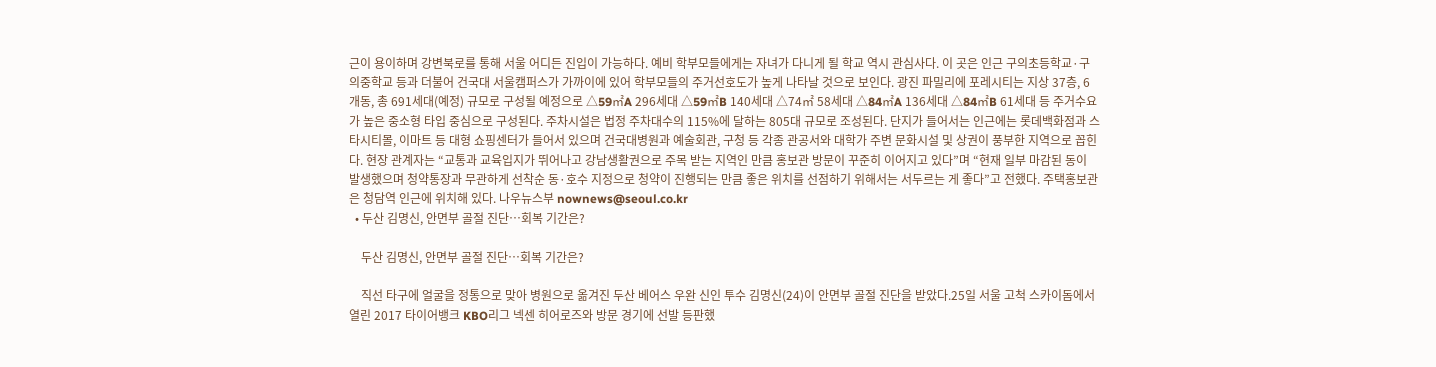근이 용이하며 강변북로를 통해 서울 어디든 진입이 가능하다. 예비 학부모들에게는 자녀가 다니게 될 학교 역시 관심사다. 이 곳은 인근 구의초등학교·구의중학교 등과 더불어 건국대 서울캠퍼스가 가까이에 있어 학부모들의 주거선호도가 높게 나타날 것으로 보인다. 광진 파밀리에 포레시티는 지상 37층, 6개동, 총 691세대(예정) 규모로 구성될 예정으로 △59㎡A 296세대 △59㎡B 140세대 △74㎡ 58세대 △84㎡A 136세대 △84㎡B 61세대 등 주거수요가 높은 중소형 타입 중심으로 구성된다. 주차시설은 법정 주차대수의 115%에 달하는 805대 규모로 조성된다. 단지가 들어서는 인근에는 롯데백화점과 스타시티몰, 이마트 등 대형 쇼핑센터가 들어서 있으며 건국대병원과 예술회관, 구청 등 각종 관공서와 대학가 주변 문화시설 및 상권이 풍부한 지역으로 꼽힌다. 현장 관계자는 “교통과 교육입지가 뛰어나고 강남생활권으로 주목 받는 지역인 만큼 홍보관 방문이 꾸준히 이어지고 있다”며 “현재 일부 마감된 동이 발생했으며 청약통장과 무관하게 선착순 동·호수 지정으로 청약이 진행되는 만큼 좋은 위치를 선점하기 위해서는 서두르는 게 좋다”고 전했다. 주택홍보관은 청담역 인근에 위치해 있다. 나우뉴스부 nownews@seoul.co.kr
  • 두산 김명신, 안면부 골절 진단…회복 기간은?

    두산 김명신, 안면부 골절 진단…회복 기간은?

    직선 타구에 얼굴을 정통으로 맞아 병원으로 옮겨진 두산 베어스 우완 신인 투수 김명신(24)이 안면부 골절 진단을 받았다.25일 서울 고척 스카이돔에서 열린 2017 타이어뱅크 KBO리그 넥센 히어로즈와 방문 경기에 선발 등판했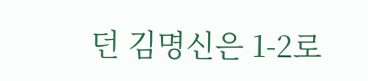던 김명신은 1-2로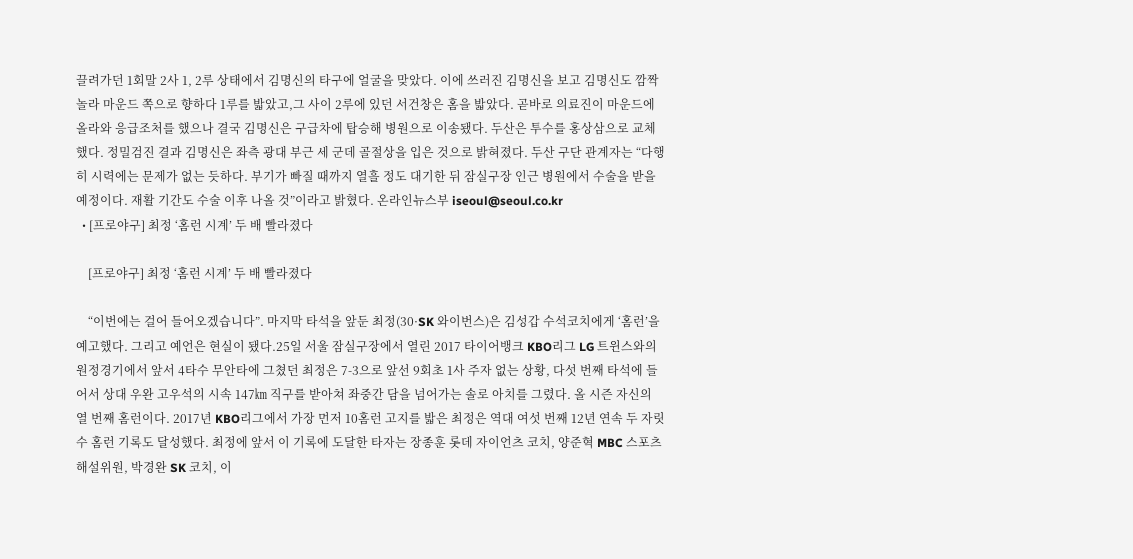끌려가던 1회말 2사 1, 2루 상태에서 김명신의 타구에 얼굴을 맞았다. 이에 쓰러진 김명신을 보고 김명신도 깜짝 놀라 마운드 쪽으로 향하다 1루를 밟았고,그 사이 2루에 있던 서건창은 홈을 밟았다. 곧바로 의료진이 마운드에 올라와 응급조처를 했으나 결국 김명신은 구급차에 탑승해 병원으로 이송됐다. 두산은 투수를 홍상삼으로 교체했다. 정밀검진 결과 김명신은 좌측 광대 부근 세 군데 골절상을 입은 것으로 밝혀졌다. 두산 구단 관계자는 “다행히 시력에는 문제가 없는 듯하다. 부기가 빠질 때까지 열흘 정도 대기한 뒤 잠실구장 인근 병원에서 수술을 받을 예정이다. 재활 기간도 수술 이후 나올 것”이라고 밝혔다. 온라인뉴스부 iseoul@seoul.co.kr
  • [프로야구] 최정 ‘홈런 시계’ 두 배 빨라졌다

    [프로야구] 최정 ‘홈런 시계’ 두 배 빨라졌다

    “이번에는 걸어 들어오겠습니다”. 마지막 타석을 앞둔 최정(30·SK 와이번스)은 김성갑 수석코치에게 ‘홈런’을 예고했다. 그리고 예언은 현실이 됐다.25일 서울 잠실구장에서 열린 2017 타이어뱅크 KBO리그 LG 트윈스와의 원정경기에서 앞서 4타수 무안타에 그쳤던 최정은 7-3으로 앞선 9회초 1사 주자 없는 상황, 다섯 번째 타석에 들어서 상대 우완 고우석의 시속 147㎞ 직구를 받아쳐 좌중간 담을 넘어가는 솔로 아치를 그렸다. 올 시즌 자신의 열 번째 홈런이다. 2017년 KBO리그에서 가장 먼저 10홈런 고지를 밟은 최정은 역대 여섯 번째 12년 연속 두 자릿수 홈런 기록도 달성했다. 최정에 앞서 이 기록에 도달한 타자는 장종훈 롯데 자이언츠 코치, 양준혁 MBC 스포츠해설위원, 박경완 SK 코치, 이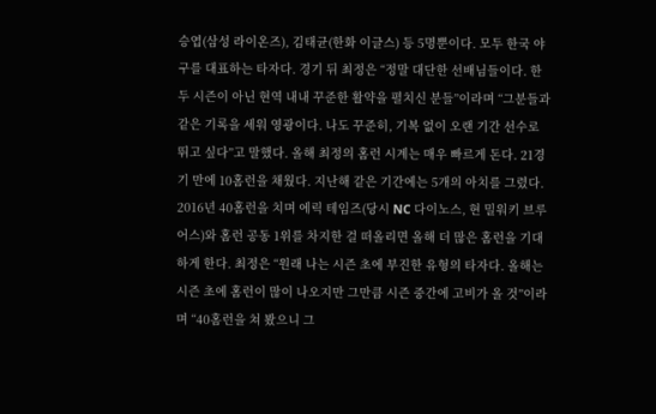승엽(삼성 라이온즈), 김태균(한화 이글스) 등 5명뿐이다. 모두 한국 야구를 대표하는 타자다. 경기 뒤 최정은 “정말 대단한 선배님들이다. 한두 시즌이 아닌 현역 내내 꾸준한 활약을 펼치신 분들”이라며 “그분들과 같은 기록을 세워 영광이다. 나도 꾸준히, 기복 없이 오랜 기간 선수로 뛰고 싶다”고 말했다. 올해 최정의 홈런 시계는 매우 빠르게 돈다. 21경기 만에 10홈런을 채웠다. 지난해 같은 기간에는 5개의 아치를 그렸다. 2016년 40홈런을 치며 에릭 테임즈(당시 NC 다이노스, 현 밀워키 브루어스)와 홈런 공동 1위를 차지한 걸 떠올리면 올해 더 많은 홈런을 기대하게 한다. 최정은 “원래 나는 시즌 초에 부진한 유형의 타자다. 올해는 시즌 초에 홈런이 많이 나오지만 그만큼 시즌 중간에 고비가 올 것”이라며 “40홈런을 쳐 봤으니 그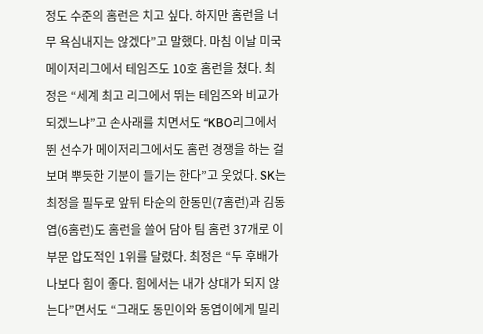정도 수준의 홈런은 치고 싶다. 하지만 홈런을 너무 욕심내지는 않겠다”고 말했다. 마침 이날 미국 메이저리그에서 테임즈도 10호 홈런을 쳤다. 최정은 “세계 최고 리그에서 뛰는 테임즈와 비교가 되겠느냐”고 손사래를 치면서도 “KBO리그에서 뛴 선수가 메이저리그에서도 홈런 경쟁을 하는 걸 보며 뿌듯한 기분이 들기는 한다”고 웃었다. SK는 최정을 필두로 앞뒤 타순의 한동민(7홈런)과 김동엽(6홈런)도 홈런을 쓸어 담아 팀 홈런 37개로 이 부문 압도적인 1위를 달렸다. 최정은 “두 후배가 나보다 힘이 좋다. 힘에서는 내가 상대가 되지 않는다”면서도 “그래도 동민이와 동엽이에게 밀리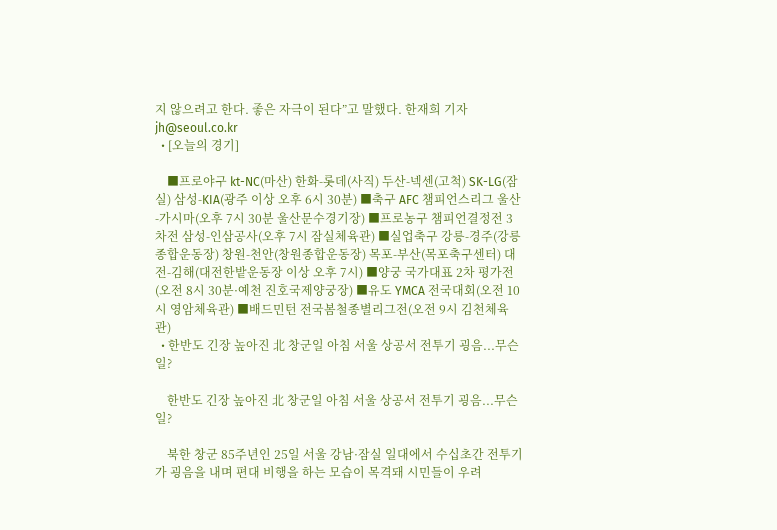지 않으려고 한다. 좋은 자극이 된다”고 말했다. 한재희 기자 jh@seoul.co.kr
  • [오늘의 경기]

    ■프로야구 kt-NC(마산) 한화-롯데(사직) 두산-넥센(고척) SK-LG(잠실) 삼성-KIA(광주 이상 오후 6시 30분) ■축구 AFC 챔피언스리그 울산-가시마(오후 7시 30분 울산문수경기장) ■프로농구 챔피언결정전 3차전 삼성-인삼공사(오후 7시 잠실체육관) ■실업축구 강릉-경주(강릉종합운동장) 창원-천안(창원종합운동장) 목포-부산(목포축구센터) 대전-김해(대전한밭운동장 이상 오후 7시) ■양궁 국가대표 2차 평가전(오전 8시 30분·예천 진호국제양궁장) ■유도 YMCA 전국대회(오전 10시 영암체육관) ■배드민턴 전국봄철종별리그전(오전 9시 김천체육관)
  • 한반도 긴장 높아진 北 창군일 아침 서울 상공서 전투기 굉음...무슨 일?

    한반도 긴장 높아진 北 창군일 아침 서울 상공서 전투기 굉음...무슨 일?

    북한 창군 85주년인 25일 서울 강남·잠실 일대에서 수십초간 전투기가 굉음을 내며 편대 비행을 하는 모습이 목격돼 시민들이 우려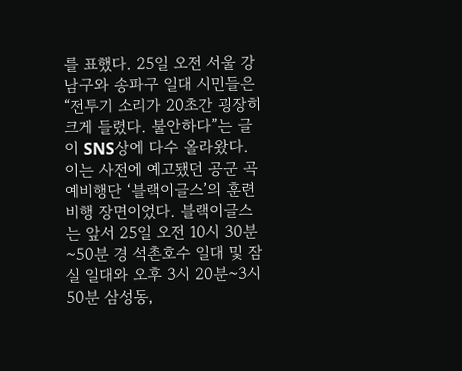를 표했다. 25일 오전 서울 강남구와 송파구 일대 시민들은 “전투기 소리가 20초간 굉장히 크게 들렸다. 불안하다”는 글이 SNS상에 다수 올라왔다. 이는 사전에 예고됐던 공군 곡예비행단 ‘블랙이글스’의 훈련비행 장면이었다. 블랙이글스는 앞서 25일 오전 10시 30분~50분 경 석촌호수 일대 및 잠실 일대와 오후 3시 20분~3시50분 삼성동,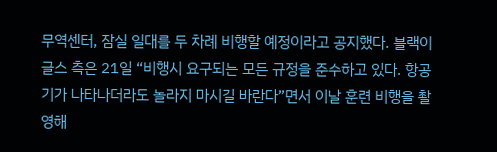무역센터, 잠실 일대를 두 차례 비행할 예정이라고 공지했다. 블랙이글스 측은 21일 “비행시 요구되는 모든 규정을 준수하고 있다. 항공기가 나타나더라도 놀라지 마시길 바란다”면서 이날 훈련 비행을 촬영해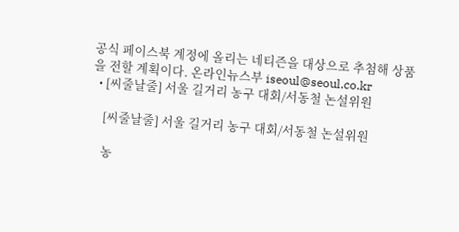공식 페이스북 계정에 올리는 네티즌을 대상으로 추첨해 상품을 전할 계획이다. 온라인뉴스부 iseoul@seoul.co.kr
  • [씨줄날줄] 서울 길거리 농구 대회/서동철 논설위원

    [씨줄날줄] 서울 길거리 농구 대회/서동철 논설위원

    농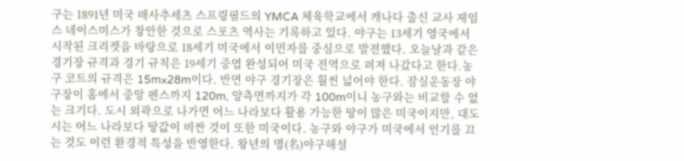구는 1891년 미국 매사추세츠 스프링필드의 YMCA 체육학교에서 캐나다 출신 교사 제임스 네이스미스가 창안한 것으로 스포츠 역사는 기록하고 있다. 야구는 13세기 영국에서 시작된 크리켓을 바탕으로 18세기 미국에서 이민자를 중심으로 발전했다. 오늘날과 같은 경기장 규격과 경기 규칙은 19세기 중엽 완성되어 미국 전역으로 퍼져 나갔다고 한다.농구 코트의 규격은 15m×28m이다. 반면 야구 경기장은 훨씬 넓어야 한다. 잠실운동장 야구장이 홈에서 중앙 펜스까지 120m, 양측면까지가 각 100m이니 농구와는 비교할 수 없는 크기다. 도시 외곽으로 나가면 어느 나라보다 활용 가능한 땅이 많은 미국이지만, 대도시는 어느 나라보다 땅값이 비싼 것이 또한 미국이다. 농구와 야구가 미국에서 인기를 끄는 것도 이런 환경적 특성을 반영한다. 왕년의 명(名)야구해설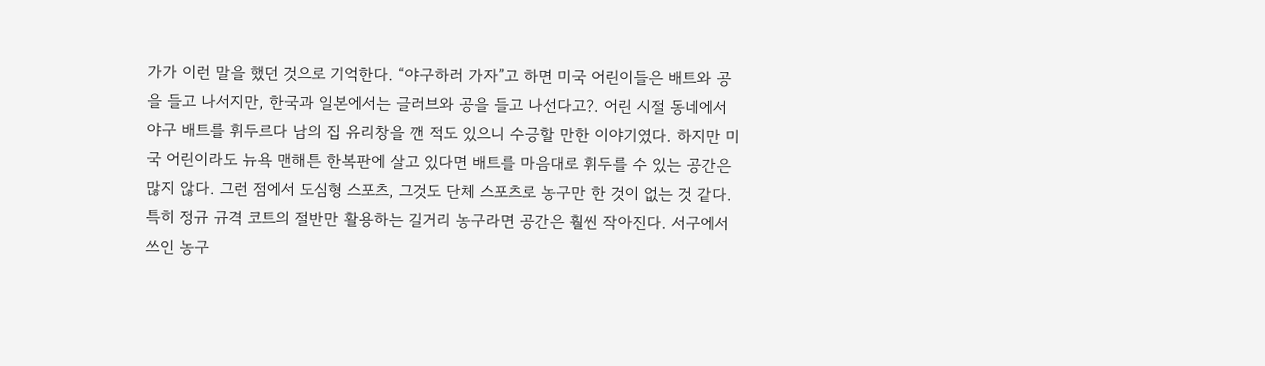가가 이런 말을 했던 것으로 기억한다. “야구하러 가자”고 하면 미국 어린이들은 배트와 공을 들고 나서지만, 한국과 일본에서는 글러브와 공을 들고 나선다고?. 어린 시절 동네에서 야구 배트를 휘두르다 남의 집 유리창을 깬 적도 있으니 수긍할 만한 이야기였다. 하지만 미국 어린이라도 뉴욕 맨해튼 한복판에 살고 있다면 배트를 마음대로 휘두를 수 있는 공간은 많지 않다. 그런 점에서 도심형 스포츠, 그것도 단체 스포츠로 농구만 한 것이 없는 것 같다. 특히 정규 규격 코트의 절반만 활용하는 길거리 농구라면 공간은 훨씬 작아진다. 서구에서 쓰인 농구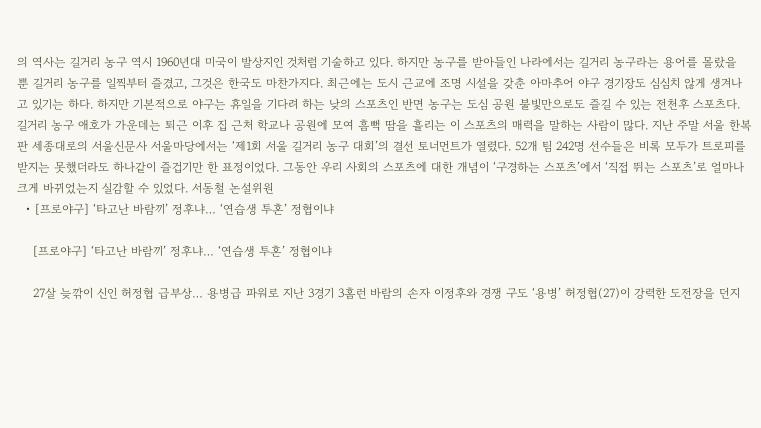의 역사는 길거리 농구 역시 1960년대 미국이 발상지인 것처럼 기술하고 있다. 하지만 농구를 받아들인 나라에서는 길거리 농구라는 용어를 몰랐을 뿐 길거리 농구를 일찍부터 즐겼고, 그것은 한국도 마찬가지다. 최근에는 도시 근교에 조명 시설을 갖춘 아마추어 야구 경기장도 심심치 않게 생겨나고 있기는 하다. 하지만 기본적으로 야구는 휴일을 기다려 하는 낮의 스포츠인 반면 농구는 도심 공원 불빛만으로도 즐길 수 있는 전천후 스포츠다. 길거리 농구 애호가 가운데는 퇴근 이후 집 근처 학교나 공원에 모여 흠뻑 땀을 흘리는 이 스포츠의 매력을 말하는 사람이 많다. 지난 주말 서울 한복판 세종대로의 서울신문사 서울마당에서는 ‘제1회 서울 길거리 농구 대회’의 결선 토너먼트가 열렸다. 52개 팀 242명 선수들은 비록 모두가 트로피를 받지는 못했더라도 하나같이 즐겁기만 한 표정이었다. 그동안 우리 사회의 스포츠에 대한 개념이 ‘구경하는 스포츠’에서 ‘직접 뛰는 스포츠’로 얼마나 크게 바뀌었는지 실감할 수 있었다. 서동철 논설위원
  • [프로야구] ‘타고난 바람끼’ 정후냐… ‘연습생 투혼’ 정협이냐

    [프로야구] ‘타고난 바람끼’ 정후냐… ‘연습생 투혼’ 정협이냐

    27살 늦깎이 신인 허정협 급부상… 용병급 파워로 지난 3경기 3홈런 바람의 손자 이정후와 경쟁 구도 ‘용병’ 허정협(27)이 강력한 도전장을 던지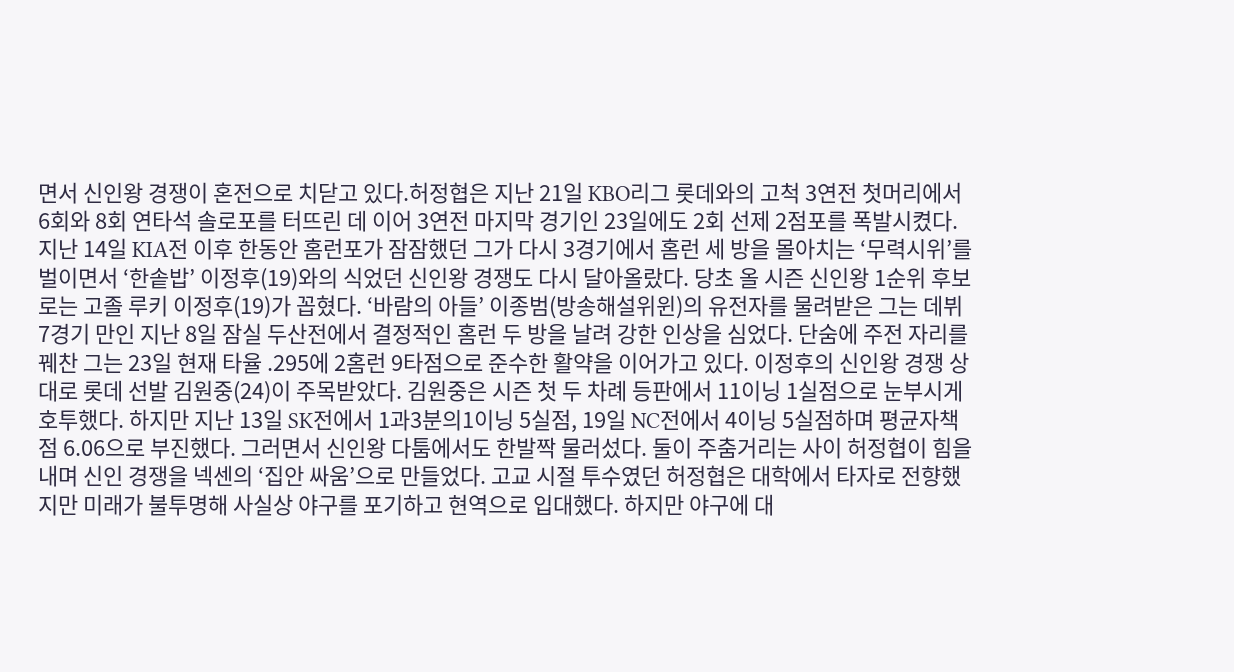면서 신인왕 경쟁이 혼전으로 치닫고 있다.허정협은 지난 21일 KBO리그 롯데와의 고척 3연전 첫머리에서 6회와 8회 연타석 솔로포를 터뜨린 데 이어 3연전 마지막 경기인 23일에도 2회 선제 2점포를 폭발시켰다. 지난 14일 KIA전 이후 한동안 홈런포가 잠잠했던 그가 다시 3경기에서 홈런 세 방을 몰아치는 ‘무력시위’를 벌이면서 ‘한솥밥’ 이정후(19)와의 식었던 신인왕 경쟁도 다시 달아올랐다. 당초 올 시즌 신인왕 1순위 후보로는 고졸 루키 이정후(19)가 꼽혔다. ‘바람의 아들’ 이종범(방송해설위윈)의 유전자를 물려받은 그는 데뷔 7경기 만인 지난 8일 잠실 두산전에서 결정적인 홈런 두 방을 날려 강한 인상을 심었다. 단숨에 주전 자리를 꿰찬 그는 23일 현재 타율 .295에 2홈런 9타점으로 준수한 활약을 이어가고 있다. 이정후의 신인왕 경쟁 상대로 롯데 선발 김원중(24)이 주목받았다. 김원중은 시즌 첫 두 차례 등판에서 11이닝 1실점으로 눈부시게 호투했다. 하지만 지난 13일 SK전에서 1과3분의1이닝 5실점, 19일 NC전에서 4이닝 5실점하며 평균자책점 6.06으로 부진했다. 그러면서 신인왕 다툼에서도 한발짝 물러섰다. 둘이 주춤거리는 사이 허정협이 힘을 내며 신인 경쟁을 넥센의 ‘집안 싸움’으로 만들었다. 고교 시절 투수였던 허정협은 대학에서 타자로 전향했지만 미래가 불투명해 사실상 야구를 포기하고 현역으로 입대했다. 하지만 야구에 대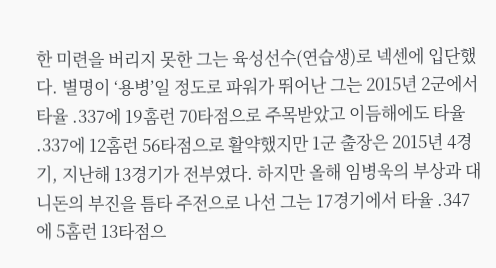한 미련을 버리지 못한 그는 육성선수(연습생)로 넥센에 입단했다. 별명이 ‘용병’일 정도로 파워가 뛰어난 그는 2015년 2군에서 타율 .337에 19홈런 70타점으로 주목받았고 이듬해에도 타율 .337에 12홈런 56타점으로 활약했지만 1군 출장은 2015년 4경기, 지난해 13경기가 전부였다. 하지만 올해 임병욱의 부상과 대니돈의 부진을 틈타 주전으로 나선 그는 17경기에서 타율 .347에 5홈런 13타점으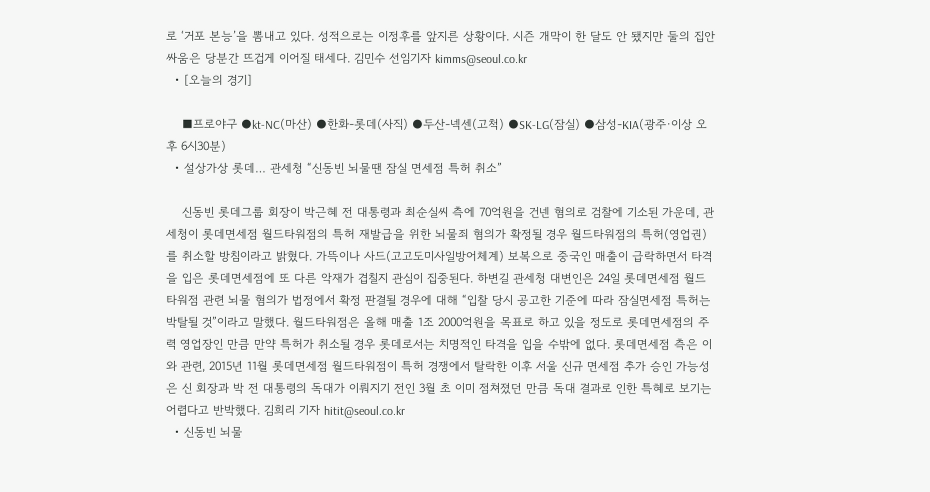로 ‘거포 본능’을 뽐내고 있다. 성적으로는 이정후를 앞지른 상황이다. 시즌 개막이 한 달도 안 됐지만 둘의 집안 싸움은 당분간 뜨겁게 이어질 태세다. 김민수 선임기자 kimms@seoul.co.kr
  • [오늘의 경기]

    ■프로야구 ●kt-NC(마산) ●한화-롯데(사직) ●두산-넥센(고척) ●SK-LG(잠실) ●삼성-KIA(광주·이상 오후 6시30분)
  • 설상가상 롯데… 관세청 “신동빈 뇌물땐 잠실 면세점 특허 취소”

    신동빈 롯데그룹 회장이 박근혜 전 대통령과 최순실씨 측에 70억원을 건넨 혐의로 검찰에 기소된 가운데, 관세청이 롯데면세점 월드타워점의 특허 재발급을 위한 뇌물죄 혐의가 확정될 경우 월드타워점의 특허(영업권)를 취소할 방침이라고 밝혔다. 가뜩이나 사드(고고도미사일방어체계) 보복으로 중국인 매출이 급락하면서 타격을 입은 롯데면세점에 또 다른 악재가 겹칠지 관심이 집중된다. 하변길 관세청 대변인은 24일 롯데면세점 월드타워점 관련 뇌물 혐의가 법정에서 확정 판결될 경우에 대해 “입찰 당시 공고한 기준에 따라 잠실면세점 특허는 박탈될 것”이라고 말했다. 월드타워점은 올해 매출 1조 2000억원을 목표로 하고 있을 정도로 롯데면세점의 주력 영업장인 만큼 만약 특허가 취소될 경우 롯데로서는 치명적인 타격을 입을 수밖에 없다. 롯데면세점 측은 이와 관련, 2015년 11월 롯데면세점 월드타워점이 특허 경쟁에서 탈락한 이후 서울 신규 면세점 추가 승인 가능성은 신 회장과 박 전 대통령의 독대가 이뤄지기 전인 3월 초 이미 점쳐졌던 만큼 독대 결과로 인한 특혜로 보기는 어렵다고 반박했다. 김희리 기자 hitit@seoul.co.kr
  • 신동빈 뇌물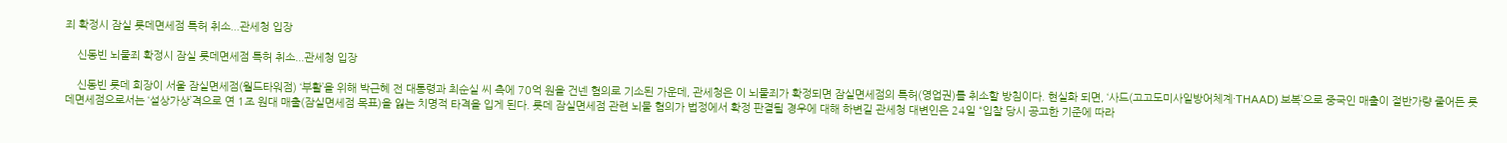죄 확정시 잠실 롯데면세점 특허 취소...관세청 입장

    신동빈 뇌물죄 확정시 잠실 롯데면세점 특허 취소...관세청 입장

    신동빈 롯데 회장이 서울 잠실면세점(월드타워점) ‘부활’을 위해 박근혜 전 대통령과 최순실 씨 측에 70억 원을 건넨 혐의로 기소된 가운데, 관세청은 이 뇌물죄가 확정되면 잠실면세점의 특허(영업권)를 취소할 방침이다. 현실화 되면, ‘사드(고고도미사일방어체계·THAAD) 보복’으로 중국인 매출이 절반가량 줄어든 롯데면세점으로서는 ‘설상가상’격으로 연 1조 원대 매출(잠실면세점 목표)을 잃는 치명적 타격을 입게 된다. 롯데 잠실면세점 관련 뇌물 혐의가 법정에서 확정 판결될 경우에 대해 하변길 관세청 대변인은 24일 “입찰 당시 공고한 기준에 따라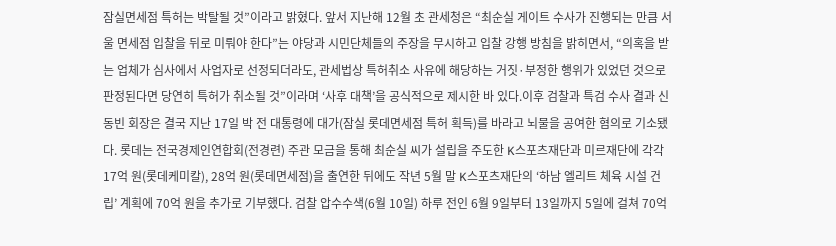잠실면세점 특허는 박탈될 것”이라고 밝혔다. 앞서 지난해 12월 초 관세청은 “최순실 게이트 수사가 진행되는 만큼 서울 면세점 입찰을 뒤로 미뤄야 한다”는 야당과 시민단체들의 주장을 무시하고 입찰 강행 방침을 밝히면서, “의혹을 받는 업체가 심사에서 사업자로 선정되더라도, 관세법상 특허취소 사유에 해당하는 거짓·부정한 행위가 있었던 것으로 판정된다면 당연히 특허가 취소될 것”이라며 ‘사후 대책’을 공식적으로 제시한 바 있다.이후 검찰과 특검 수사 결과 신동빈 회장은 결국 지난 17일 박 전 대통령에 대가(잠실 롯데면세점 특허 획득)를 바라고 뇌물을 공여한 혐의로 기소됐다. 롯데는 전국경제인연합회(전경련) 주관 모금을 통해 최순실 씨가 설립을 주도한 K스포츠재단과 미르재단에 각각 17억 원(롯데케미칼), 28억 원(롯데면세점)을 출연한 뒤에도 작년 5월 말 K스포츠재단의 ‘하남 엘리트 체육 시설 건립’ 계획에 70억 원을 추가로 기부했다. 검찰 압수수색(6월 10일) 하루 전인 6월 9일부터 13일까지 5일에 걸쳐 70억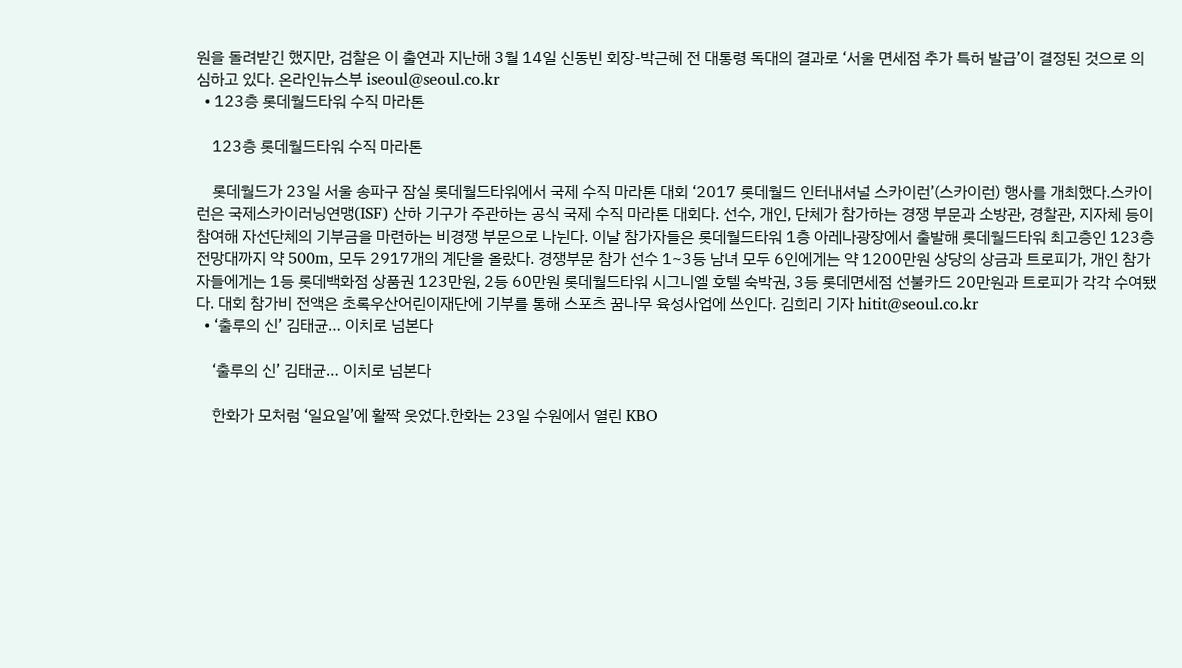원을 돌려받긴 했지만, 검찰은 이 출연과 지난해 3월 14일 신동빈 회장-박근혜 전 대통령 독대의 결과로 ‘서울 면세점 추가 특허 발급’이 결정된 것으로 의심하고 있다. 온라인뉴스부 iseoul@seoul.co.kr
  • 123층 롯데월드타워 수직 마라톤

    123층 롯데월드타워 수직 마라톤

    롯데월드가 23일 서울 송파구 잠실 롯데월드타워에서 국제 수직 마라톤 대회 ‘2017 롯데월드 인터내셔널 스카이런’(스카이런) 행사를 개최했다.스카이런은 국제스카이러닝연맹(ISF) 산하 기구가 주관하는 공식 국제 수직 마라톤 대회다. 선수, 개인, 단체가 참가하는 경쟁 부문과 소방관, 경찰관, 지자체 등이 참여해 자선단체의 기부금을 마련하는 비경쟁 부문으로 나뉜다. 이날 참가자들은 롯데월드타워 1층 아레나광장에서 출발해 롯데월드타워 최고층인 123층 전망대까지 약 500m, 모두 2917개의 계단을 올랐다. 경쟁부문 참가 선수 1~3등 남녀 모두 6인에게는 약 1200만원 상당의 상금과 트로피가, 개인 참가자들에게는 1등 롯데백화점 상품권 123만원, 2등 60만원 롯데월드타워 시그니엘 호텔 숙박권, 3등 롯데면세점 선불카드 20만원과 트로피가 각각 수여됐다. 대회 참가비 전액은 초록우산어린이재단에 기부를 통해 스포츠 꿈나무 육성사업에 쓰인다. 김희리 기자 hitit@seoul.co.kr
  • ‘출루의 신’ 김태균… 이치로 넘본다

    ‘출루의 신’ 김태균… 이치로 넘본다

    한화가 모처럼 ‘일요일’에 활짝 웃었다.한화는 23일 수원에서 열린 KBO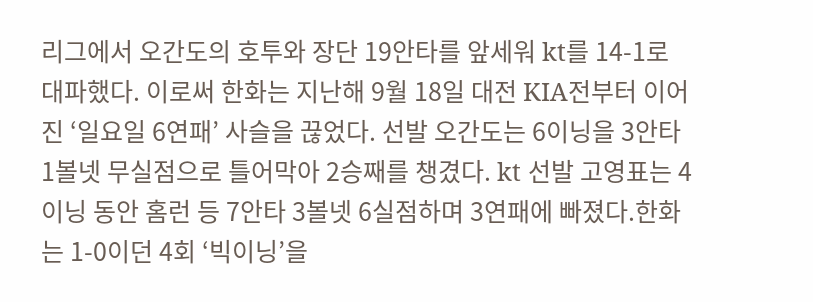리그에서 오간도의 호투와 장단 19안타를 앞세워 kt를 14-1로 대파했다. 이로써 한화는 지난해 9월 18일 대전 KIA전부터 이어진 ‘일요일 6연패’ 사슬을 끊었다. 선발 오간도는 6이닝을 3안타 1볼넷 무실점으로 틀어막아 2승째를 챙겼다. kt 선발 고영표는 4이닝 동안 홈런 등 7안타 3볼넷 6실점하며 3연패에 빠졌다.한화는 1-0이던 4회 ‘빅이닝’을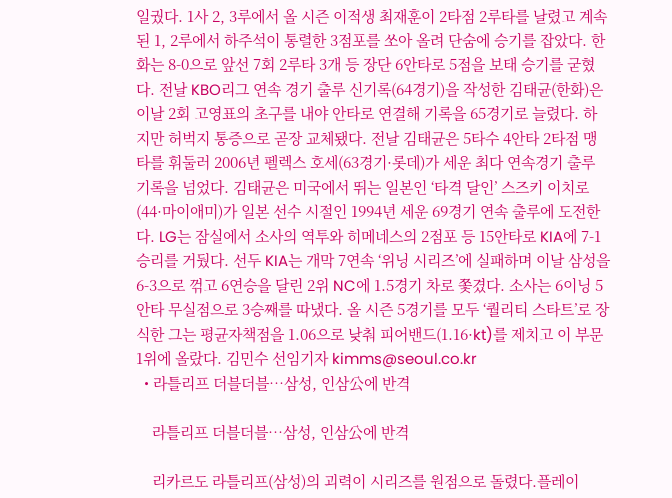일궜다. 1사 2, 3루에서 올 시즌 이적생 최재훈이 2타점 2루타를 날렸고 계속된 1, 2루에서 하주석이 통렬한 3점포를 쏘아 올려 단숨에 승기를 잡았다. 한화는 8-0으로 앞선 7회 2루타 3개 등 장단 6안타로 5점을 보태 승기를 굳혔다. 전날 KBO리그 연속 경기 출루 신기록(64경기)을 작성한 김태균(한화)은 이날 2회 고영표의 초구를 내야 안타로 연결해 기록을 65경기로 늘렸다. 하지만 허벅지 통증으로 곧장 교체됐다. 전날 김태균은 5타수 4안타 2타점 맹타를 휘둘러 2006년 펠렉스 호세(63경기·롯데)가 세운 최다 연속경기 출루 기록을 넘었다. 김태균은 미국에서 뛰는 일본인 ‘타격 달인’ 스즈키 이치로(44·마이애미)가 일본 선수 시절인 1994년 세운 69경기 연속 출루에 도전한다. LG는 잠실에서 소사의 역투와 히메네스의 2점포 등 15안타로 KIA에 7-1 승리를 거뒀다. 선두 KIA는 개막 7연속 ‘위닝 시리즈’에 실패하며 이날 삼성을 6-3으로 꺾고 6연승을 달린 2위 NC에 1.5경기 차로 쫓겼다. 소사는 6이닝 5안타 무실점으로 3승째를 따냈다. 올 시즌 5경기를 모두 ‘퀄리티 스타트’로 장식한 그는 평균자책점을 1.06으로 낮춰 피어밴드(1.16·kt)를 제치고 이 부문 1위에 올랐다. 김민수 선임기자 kimms@seoul.co.kr
  • 라틀리프 더블더블…삼성, 인삼公에 반격

    라틀리프 더블더블…삼성, 인삼公에 반격

    리카르도 라틀리프(삼성)의 괴력이 시리즈를 원점으로 돌렸다.플레이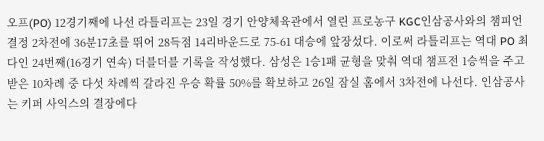오프(PO) 12경기째에 나선 라틀리프는 23일 경기 안양체육관에서 열린 프로농구 KGC인삼공사와의 챔피언 결정 2차전에 36분17초를 뛰어 28득점 14리바운드로 75-61 대승에 앞장섰다. 이로써 라틀리프는 역대 PO 최다인 24번째(16경기 연속) 더블더블 기록을 작성했다. 삼성은 1승1패 균형을 맞춰 역대 챔프전 1승씩을 주고받은 10차례 중 다섯 차례씩 갈라진 우승 확률 50%를 확보하고 26일 잠실 홈에서 3차전에 나선다. 인삼공사는 키퍼 사익스의 결장에다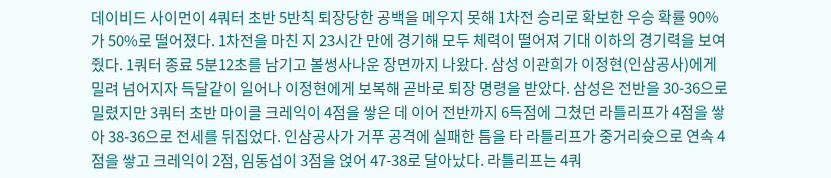데이비드 사이먼이 4쿼터 초반 5반칙 퇴장당한 공백을 메우지 못해 1차전 승리로 확보한 우승 확률 90%가 50%로 떨어졌다. 1차전을 마친 지 23시간 만에 경기해 모두 체력이 떨어져 기대 이하의 경기력을 보여 줬다. 1쿼터 종료 5분12초를 남기고 볼썽사나운 장면까지 나왔다. 삼성 이관희가 이정현(인삼공사)에게 밀려 넘어지자 득달같이 일어나 이정현에게 보복해 곧바로 퇴장 명령을 받았다. 삼성은 전반을 30-36으로 밀렸지만 3쿼터 초반 마이클 크레익이 4점을 쌓은 데 이어 전반까지 6득점에 그쳤던 라틀리프가 4점을 쌓아 38-36으로 전세를 뒤집었다. 인삼공사가 거푸 공격에 실패한 틈을 타 라틀리프가 중거리슛으로 연속 4점을 쌓고 크레익이 2점, 임동섭이 3점을 얹어 47-38로 달아났다. 라틀리프는 4쿼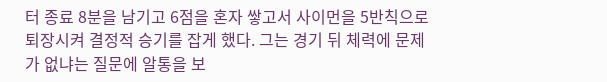터 종료 8분을 남기고 6점을 혼자 쌓고서 사이먼을 5반칙으로 퇴장시켜 결정적 승기를 잡게 했다. 그는 경기 뒤 체력에 문제가 없냐는 질문에 알통을 보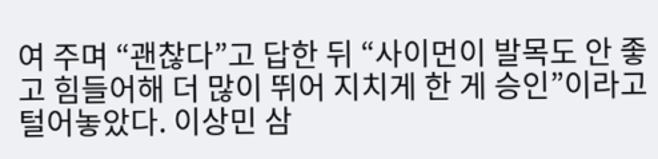여 주며 “괜찮다”고 답한 뒤 “사이먼이 발목도 안 좋고 힘들어해 더 많이 뛰어 지치게 한 게 승인”이라고 털어놓았다. 이상민 삼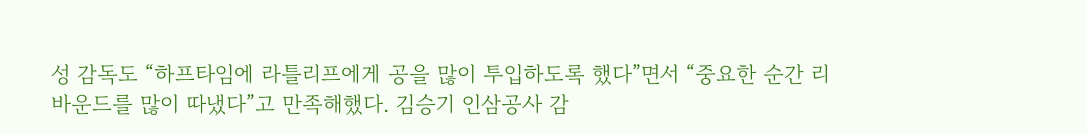성 감독도 “하프타임에 라틀리프에게 공을 많이 투입하도록 했다”면서 “중요한 순간 리바운드를 많이 따냈다”고 만족해했다. 김승기 인삼공사 감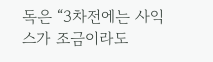독은 “3차전에는 사익스가 조금이라도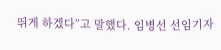뛰게 하겠다”고 말했다. 임병선 선임기자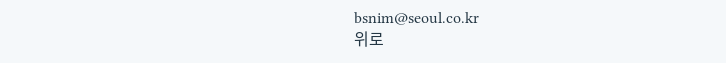bsnim@seoul.co.kr
위로